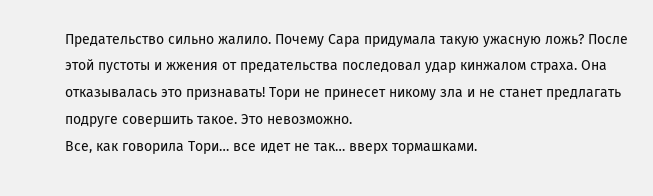Предательство сильно жалило. Почему Сара придумала такую ужасную ложь? После этой пустоты и жжения от предательства последовал удар кинжалом страха. Она отказывалась это признавать! Тори не принесет никому зла и не станет предлагать подруге совершить такое. Это невозможно.
Все, как говорила Тори… все идет не так… вверх тормашками.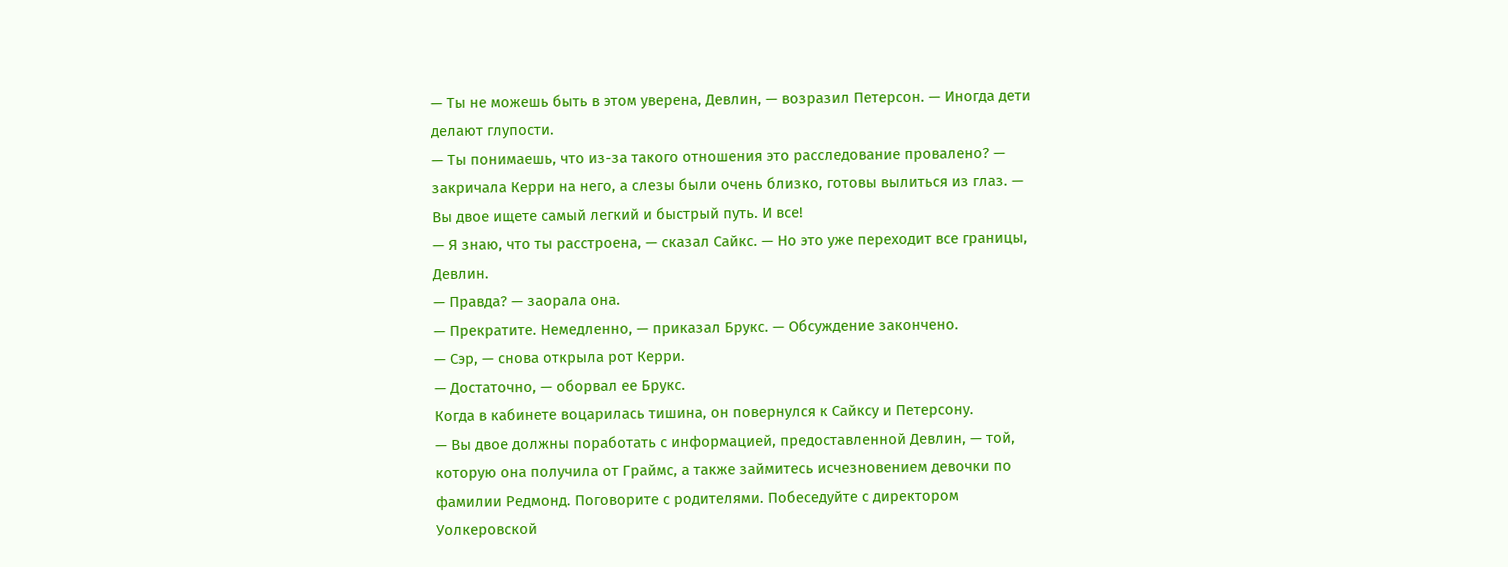— Ты не можешь быть в этом уверена, Девлин, — возразил Петерсон. — Иногда дети делают глупости.
— Ты понимаешь, что из-за такого отношения это расследование провалено? — закричала Керри на него, а слезы были очень близко, готовы вылиться из глаз. — Вы двое ищете самый легкий и быстрый путь. И все!
— Я знаю, что ты расстроена, — сказал Сайкс. — Но это уже переходит все границы, Девлин.
— Правда? — заорала она.
— Прекратите. Немедленно, — приказал Брукс. — Обсуждение закончено.
— Сэр, — снова открыла рот Керри.
— Достаточно, — оборвал ее Брукс.
Когда в кабинете воцарилась тишина, он повернулся к Сайксу и Петерсону.
— Вы двое должны поработать с информацией, предоставленной Девлин, — той, которую она получила от Граймс, а также займитесь исчезновением девочки по фамилии Редмонд. Поговорите с родителями. Побеседуйте с директором Уолкеровской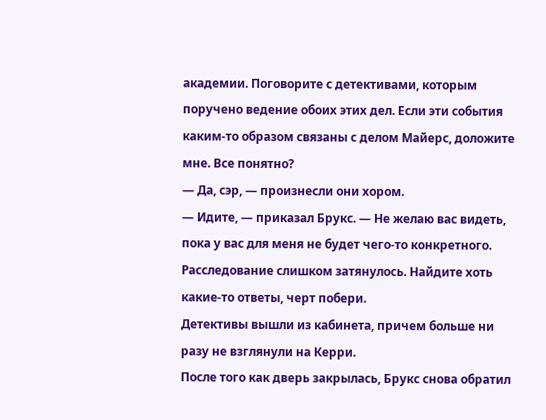академии. Поговорите с детективами, которым поручено ведение обоих этих дел. Если эти события каким-то образом связаны с делом Майерс, доложите мне. Все понятно?
— Да, сэр, — произнесли они хором.
— Идите, — приказал Брукс. — Не желаю вас видеть, пока у вас для меня не будет чего-то конкретного. Расследование слишком затянулось. Найдите хоть какие-то ответы, черт побери.
Детективы вышли из кабинета, причем больше ни разу не взглянули на Керри.
После того как дверь закрылась, Брукс снова обратил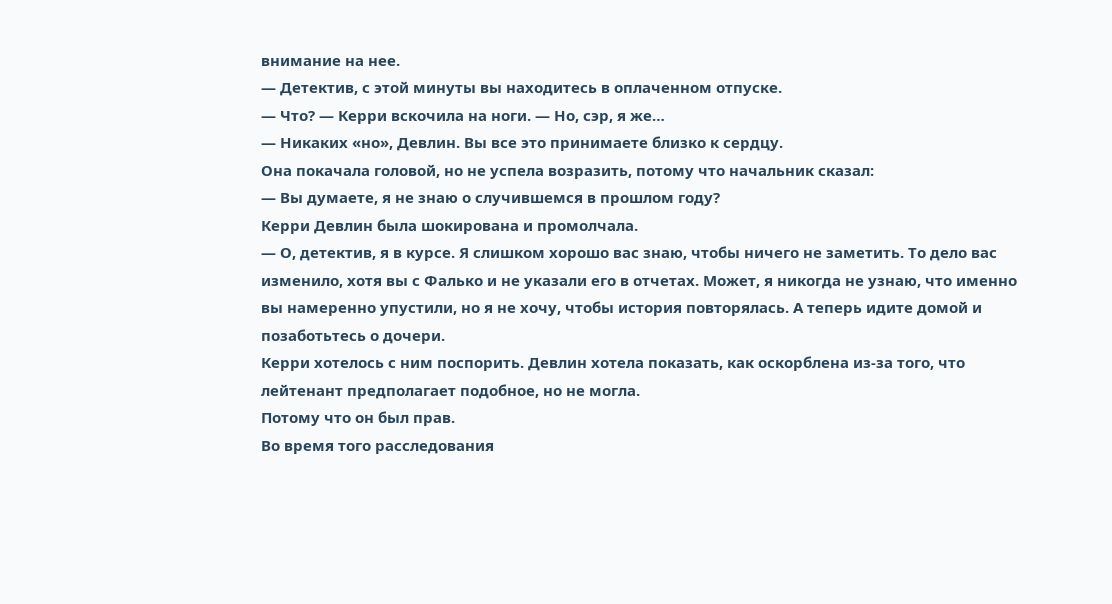внимание на нее.
— Детектив, с этой минуты вы находитесь в оплаченном отпуске.
— Что? — Керри вскочила на ноги. — Но, сэр, я же…
— Никаких «но», Девлин. Вы все это принимаете близко к сердцу.
Она покачала головой, но не успела возразить, потому что начальник сказал:
— Вы думаете, я не знаю о случившемся в прошлом году?
Керри Девлин была шокирована и промолчала.
— О, детектив, я в курсе. Я слишком хорошо вас знаю, чтобы ничего не заметить. То дело вас изменило, хотя вы с Фалько и не указали его в отчетах. Может, я никогда не узнаю, что именно вы намеренно упустили, но я не хочу, чтобы история повторялась. А теперь идите домой и позаботьтесь о дочери.
Керри хотелось с ним поспорить. Девлин хотела показать, как оскорблена из-за того, что лейтенант предполагает подобное, но не могла.
Потому что он был прав.
Во время того расследования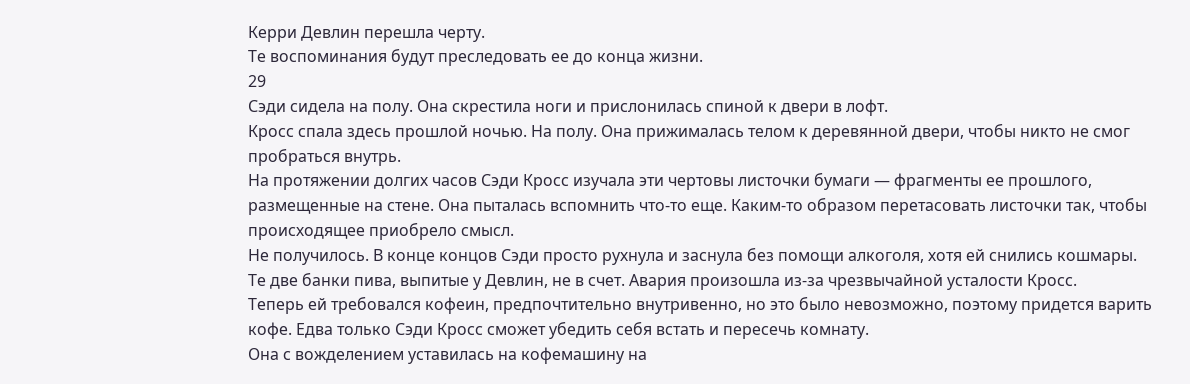Керри Девлин перешла черту.
Те воспоминания будут преследовать ее до конца жизни.
29
Сэди сидела на полу. Она скрестила ноги и прислонилась спиной к двери в лофт.
Кросс спала здесь прошлой ночью. На полу. Она прижималась телом к деревянной двери, чтобы никто не смог пробраться внутрь.
На протяжении долгих часов Сэди Кросс изучала эти чертовы листочки бумаги — фрагменты ее прошлого, размещенные на стене. Она пыталась вспомнить что-то еще. Каким-то образом перетасовать листочки так, чтобы происходящее приобрело смысл.
Не получилось. В конце концов Сэди просто рухнула и заснула без помощи алкоголя, хотя ей снились кошмары. Те две банки пива, выпитые у Девлин, не в счет. Авария произошла из-за чрезвычайной усталости Кросс.
Теперь ей требовался кофеин, предпочтительно внутривенно, но это было невозможно, поэтому придется варить кофе. Едва только Сэди Кросс сможет убедить себя встать и пересечь комнату.
Она с вожделением уставилась на кофемашину на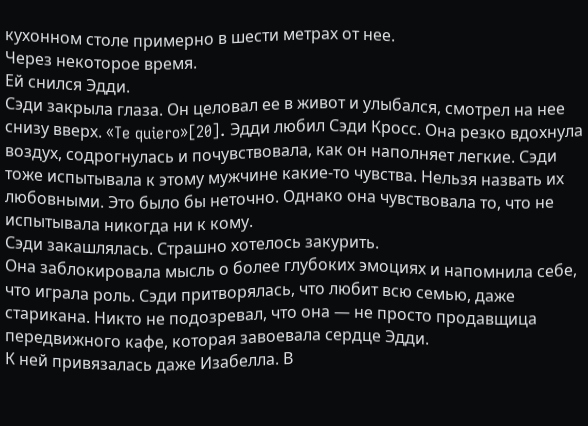кухонном столе примерно в шести метрах от нее.
Через некоторое время.
Ей снился Эдди.
Сэди закрыла глаза. Он целовал ее в живот и улыбался, смотрел на нее снизу вверх. «Te quiero»[20]. Эдди любил Сэди Кросс. Она резко вдохнула воздух, содрогнулась и почувствовала, как он наполняет легкие. Сэди тоже испытывала к этому мужчине какие-то чувства. Нельзя назвать их любовными. Это было бы неточно. Однако она чувствовала то, что не испытывала никогда ни к кому.
Сэди закашлялась. Страшно хотелось закурить.
Она заблокировала мысль о более глубоких эмоциях и напомнила себе, что играла роль. Сэди притворялась, что любит всю семью, даже старикана. Никто не подозревал, что она — не просто продавщица передвижного кафе, которая завоевала сердце Эдди.
К ней привязалась даже Изабелла. В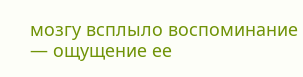мозгу всплыло воспоминание — ощущение ее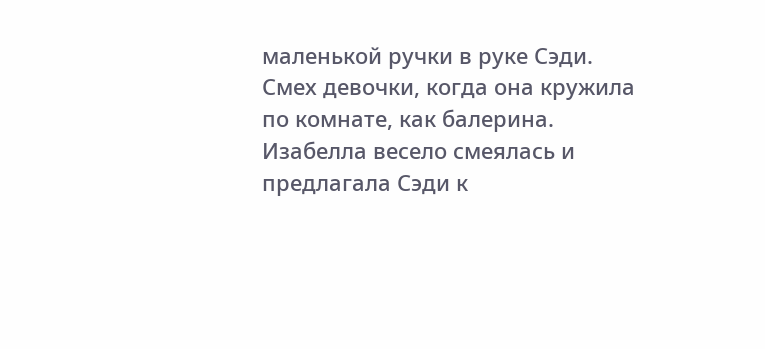маленькой ручки в руке Сэди. Смех девочки, когда она кружила по комнате, как балерина. Изабелла весело смеялась и предлагала Сэди к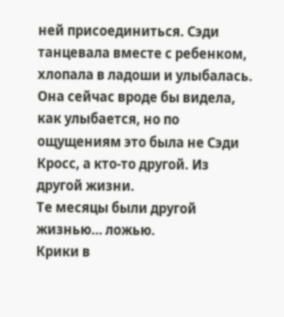ней присоединиться. Сэди танцевала вместе с ребенком, хлопала в ладоши и улыбалась. Она сейчас вроде бы видела, как улыбается, но по ощущениям это была не Сэди Кросс, а кто-то другой. Из другой жизни.
Те месяцы были другой жизнью… ложью.
Крики в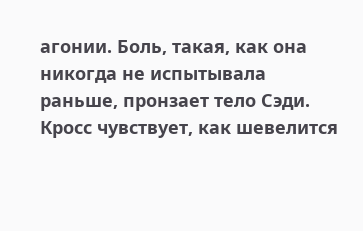агонии. Боль, такая, как она никогда не испытывала раньше, пронзает тело Сэди. Кросс чувствует, как шевелится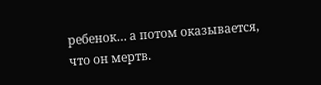ребенок… а потом оказывается, что он мертв.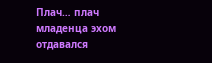Плач… плач младенца эхом отдавался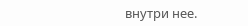внутри нее.